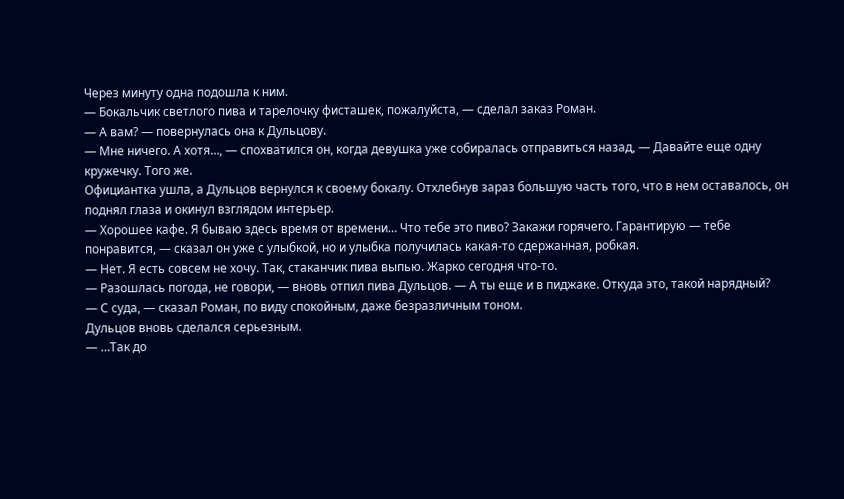Через минуту одна подошла к ним.
— Бокальчик светлого пива и тарелочку фисташек, пожалуйста, — сделал заказ Роман.
— А вам? — повернулась она к Дульцову.
— Мне ничего. А хотя…, — спохватился он, когда девушка уже собиралась отправиться назад, — Давайте еще одну кружечку. Того же.
Официантка ушла, а Дульцов вернулся к своему бокалу. Отхлебнув зараз большую часть того, что в нем оставалось, он поднял глаза и окинул взглядом интерьер.
— Хорошее кафе. Я бываю здесь время от времени… Что тебе это пиво? Закажи горячего. Гарантирую — тебе понравится, — сказал он уже с улыбкой, но и улыбка получилась какая-то сдержанная, робкая.
— Нет. Я есть совсем не хочу. Так, стаканчик пива выпью. Жарко сегодня что-то.
— Разошлась погода, не говори, — вновь отпил пива Дульцов. — А ты еще и в пиджаке. Откуда это, такой нарядный?
— С суда, — сказал Роман, по виду спокойным, даже безразличным тоном.
Дульцов вновь сделался серьезным.
— …Так до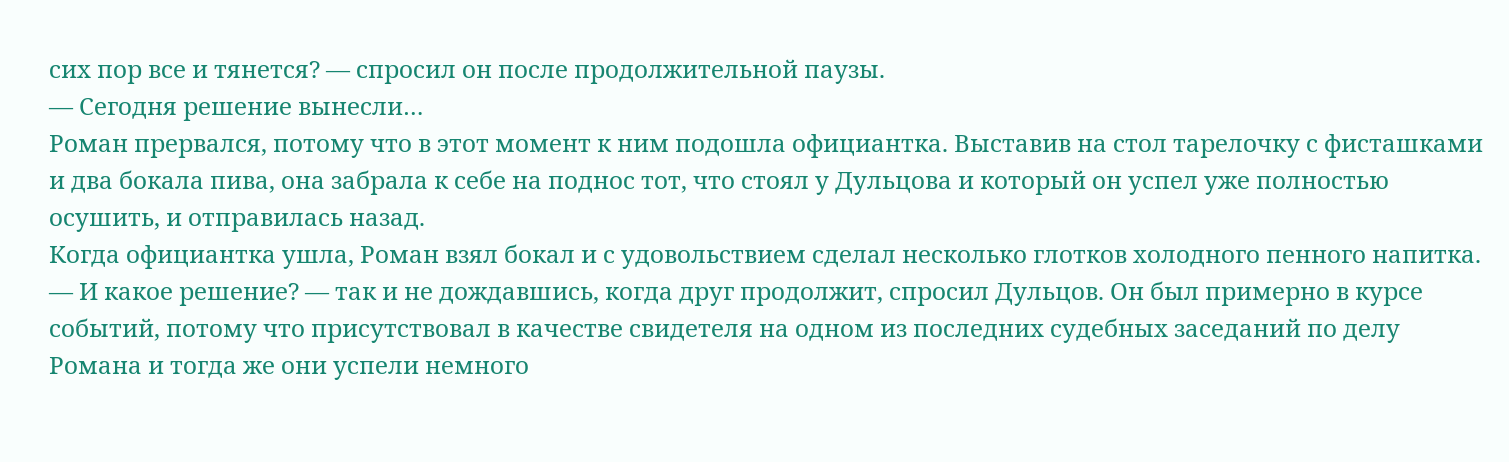сих пор все и тянется? — спросил он после продолжительной паузы.
— Сегодня решение вынесли…
Роман прервался, потому что в этот момент к ним подошла официантка. Выставив на стол тарелочку с фисташками и два бокала пива, она забрала к себе на поднос тот, что стоял у Дульцова и который он успел уже полностью осушить, и отправилась назад.
Когда официантка ушла, Роман взял бокал и с удовольствием сделал несколько глотков холодного пенного напитка.
— И какое решение? — так и не дождавшись, когда друг продолжит, спросил Дульцов. Он был примерно в курсе событий, потому что присутствовал в качестве свидетеля на одном из последних судебных заседаний по делу Романа и тогда же они успели немного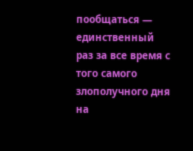пообщаться — единственный раз за все время с того самого злополучного дня на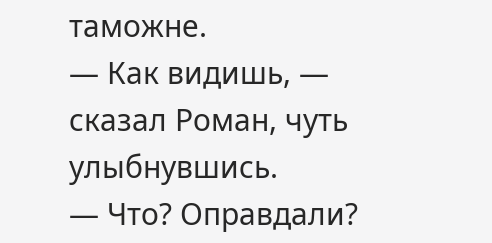таможне.
— Как видишь, — сказал Роман, чуть улыбнувшись.
— Что? Оправдали?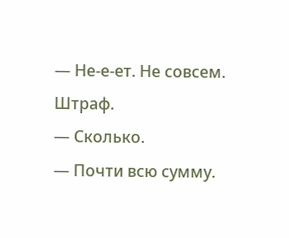— Не-е-ет. Не совсем. Штраф.
— Сколько.
— Почти всю сумму.